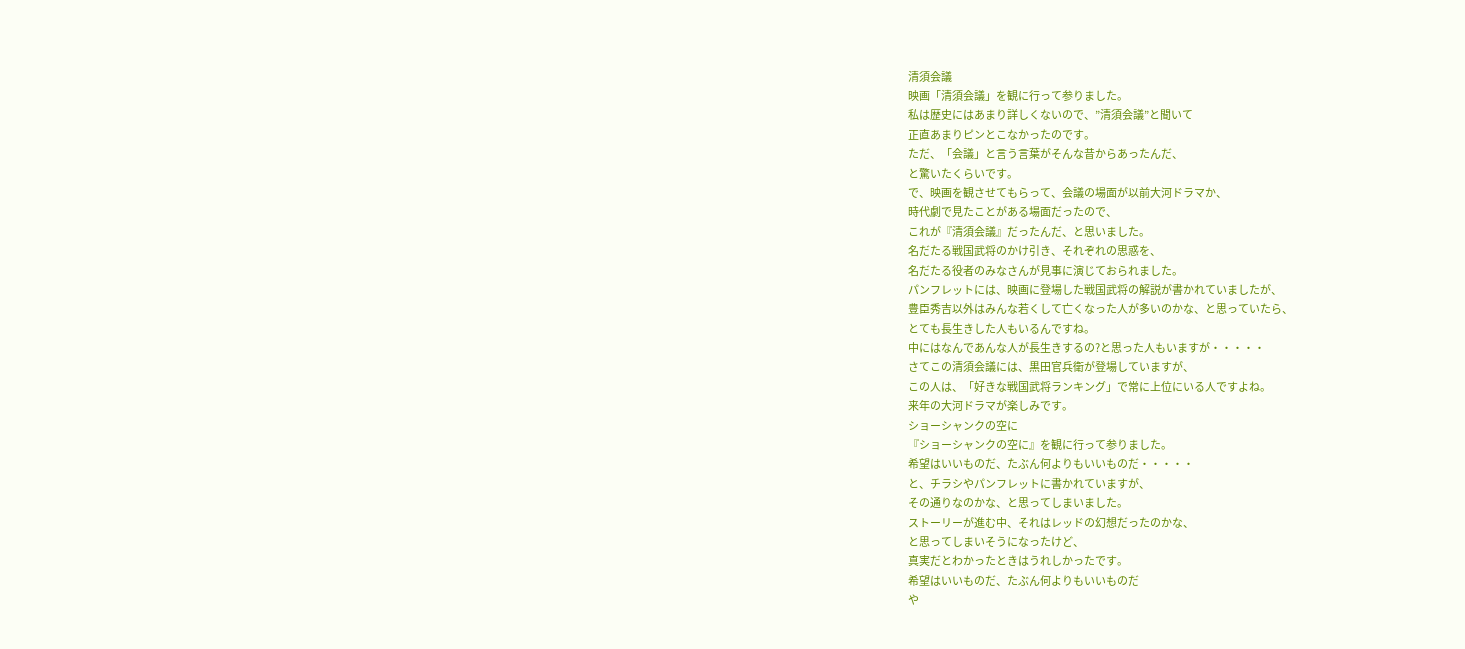清須会議
映画「清須会議」を観に行って参りました。
私は歴史にはあまり詳しくないので、”清須会議”と聞いて
正直あまりピンとこなかったのです。
ただ、「会議」と言う言葉がそんな昔からあったんだ、
と驚いたくらいです。
で、映画を観させてもらって、会議の場面が以前大河ドラマか、
時代劇で見たことがある場面だったので、
これが『清須会議』だったんだ、と思いました。
名だたる戦国武将のかけ引き、それぞれの思惑を、
名だたる役者のみなさんが見事に演じておられました。
パンフレットには、映画に登場した戦国武将の解説が書かれていましたが、
豊臣秀吉以外はみんな若くして亡くなった人が多いのかな、と思っていたら、
とても長生きした人もいるんですね。
中にはなんであんな人が長生きするの?と思った人もいますが・・・・・
さてこの清須会議には、黒田官兵衛が登場していますが、
この人は、「好きな戦国武将ランキング」で常に上位にいる人ですよね。
来年の大河ドラマが楽しみです。
ショーシャンクの空に
『ショーシャンクの空に』を観に行って参りました。
希望はいいものだ、たぶん何よりもいいものだ・・・・・
と、チラシやパンフレットに書かれていますが、
その通りなのかな、と思ってしまいました。
ストーリーが進む中、それはレッドの幻想だったのかな、
と思ってしまいそうになったけど、
真実だとわかったときはうれしかったです。
希望はいいものだ、たぶん何よりもいいものだ
や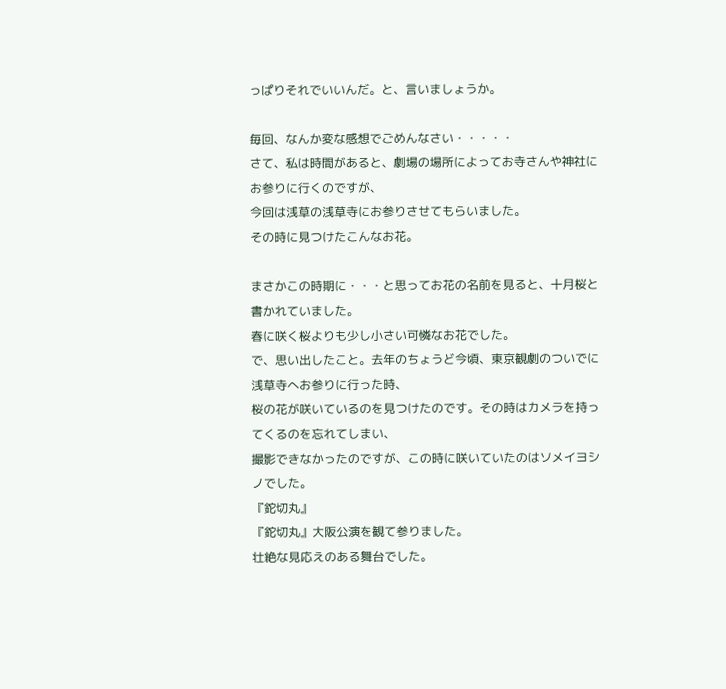っぱりそれでいいんだ。と、言いましょうか。

毎回、なんか変な感想でごめんなさい・・・・・
さて、私は時間があると、劇場の場所によってお寺さんや神社にお参りに行くのですが、
今回は浅草の浅草寺にお参りさせてもらいました。
その時に見つけたこんなお花。

まさかこの時期に・・・と思ってお花の名前を見ると、十月桜と書かれていました。
春に咲く桜よりも少し小さい可憐なお花でした。
で、思い出したこと。去年のちょうど今頃、東京観劇のついでに浅草寺へお参りに行った時、
桜の花が咲いているのを見つけたのです。その時はカメラを持ってくるのを忘れてしまい、
撮影できなかったのですが、この時に咲いていたのはソメイヨシノでした。
『鉈切丸』
『鉈切丸』大阪公演を観て参りました。
壮絶な見応えのある舞台でした。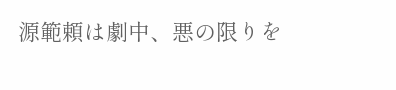源範頼は劇中、悪の限りを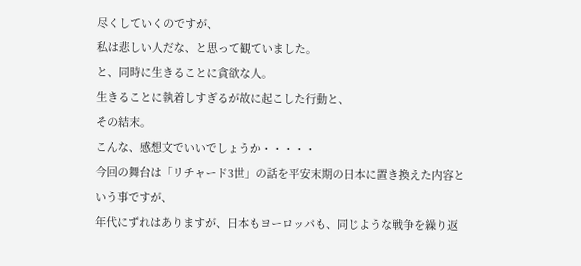尽くしていくのですが、
私は悲しい人だな、と思って観ていました。
と、同時に生きることに貪欲な人。
生きることに執着しすぎるが故に起こした行動と、
その結末。
こんな、感想文でいいでしょうか・・・・・
今回の舞台は「リチャード3世」の話を平安末期の日本に置き換えた内容という事ですが、
年代にずれはありますが、日本もヨーロッパも、同じような戦争を繰り返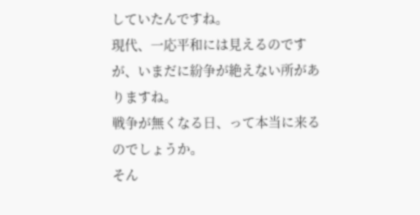していたんですね。
現代、一応平和には見えるのですが、いまだに紛争が絶えない所がありますね。
戦争が無くなる日、って本当に来るのでしょうか。
そん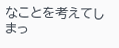なことを考えてしまっ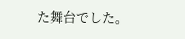た舞台でした。